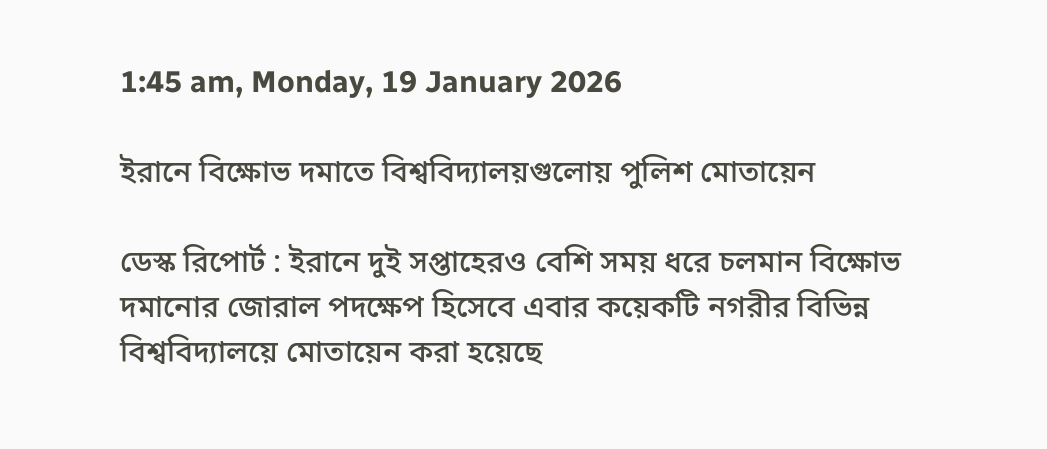1:45 am, Monday, 19 January 2026

ইরানে বিক্ষোভ দমাতে বিশ্ববিদ্যালয়গুলোয় পুলিশ মোতায়েন

ডেস্ক রিপোর্ট : ইরানে দুই সপ্তাহেরও বেশি সময় ধরে চলমান বিক্ষোভ দমানোর জোরাল পদক্ষেপ হিসেবে এবার কয়েকটি নগরীর বিভিন্ন বিশ্ববিদ্যালয়ে মোতায়েন করা হয়েছে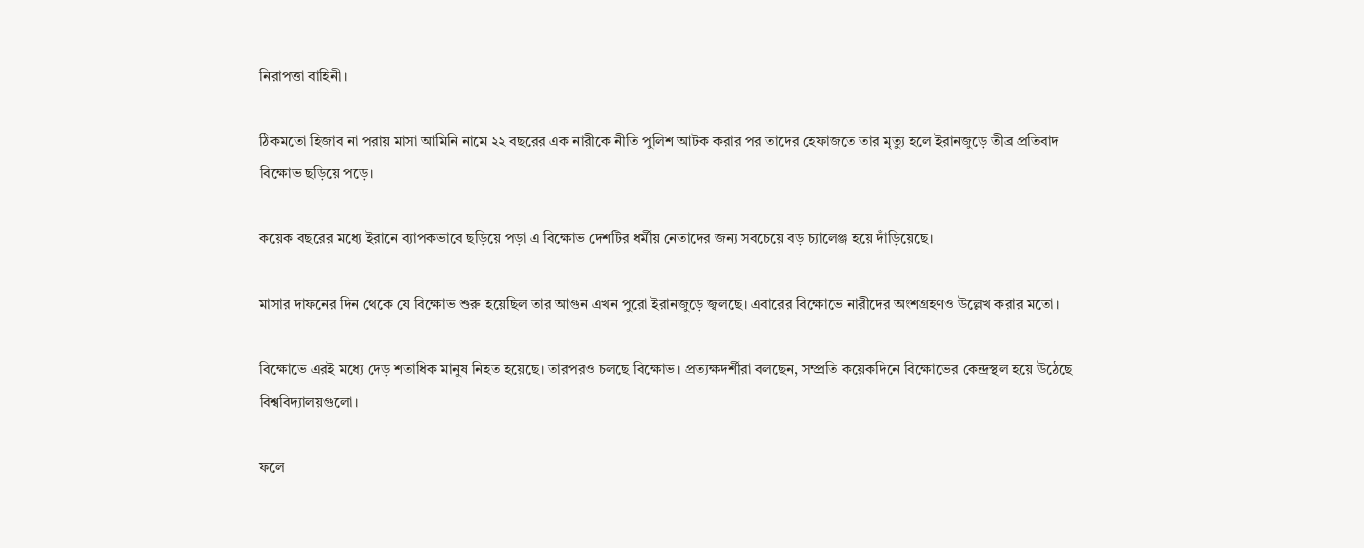নিরাপত্তা বাহিনী।

ঠিকমতো হিজাব না পরায় মাসা আমিনি নামে ২২ বছরের এক নারীকে নীতি পুলিশ আটক করার পর তাদের হেফাজতে তার মৃত্যু হলে ইরানজুড়ে তীব্র প্রতিবাদ বিক্ষোভ ছড়িয়ে পড়ে।

কয়েক বছরের মধ্যে ইরানে ব্যাপকভাবে ছড়িয়ে পড়া এ বিক্ষোভ দেশটির ধর্মীয় নেতাদের জন্য সবচেয়ে বড় চ্যালেঞ্জ হয়ে দাঁড়িয়েছে।

মাসার দাফনের দিন থেকে যে বিক্ষোভ শুরু হয়েছিল তার আগুন এখন পুরো ইরানজুড়ে জ্বলছে। এবারের বিক্ষোভে নারীদের অংশগ্রহণও উল্লেখ করার মতো।

বিক্ষোভে এরই মধ্যে দেড় শতাধিক মানুষ নিহত হয়েছে। তারপরও চলছে বিক্ষোভ। প্রত্যক্ষদর্শীরা বলছেন, সম্প্রতি কয়েকদিনে বিক্ষোভের কেন্দ্রস্থল হয়ে উঠেছে বিশ্ববিদ্যালয়গুলো।

ফলে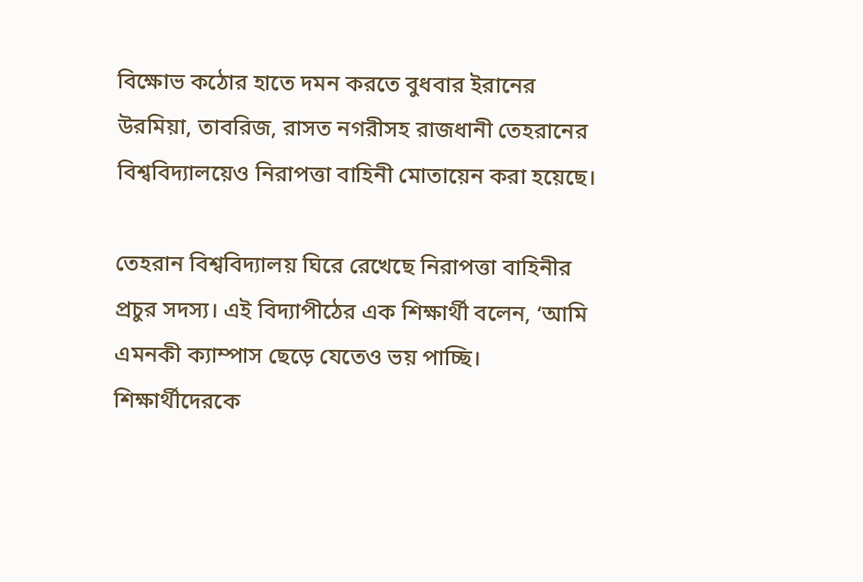বিক্ষোভ কঠোর হাতে দমন করতে বুধবার ইরানের উরমিয়া, তাবরিজ, রাসত নগরীসহ রাজধানী তেহরানের বিশ্ববিদ্যালয়েও নিরাপত্তা বাহিনী মোতায়েন করা হয়েছে।

তেহরান বিশ্ববিদ্যালয় ঘিরে রেখেছে নিরাপত্তা বাহিনীর প্রচুর সদস্য। এই বিদ্যাপীঠের এক শিক্ষার্থী বলেন, ‘আমি এমনকী ক্যাম্পাস ছেড়ে যেতেও ভয় পাচ্ছি। শিক্ষার্থীদেরকে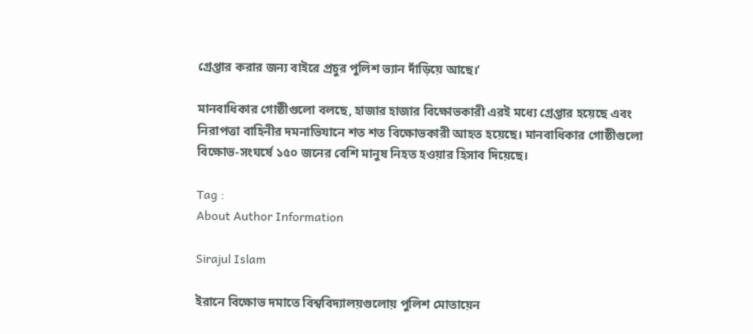গ্রেপ্তার করার জন্য বাইরে প্রচুর পুলিশ ভ্যান দাঁড়িয়ে আছে।’

মানবাধিকার গোষ্ঠীগুলো বলছে, হাজার হাজার বিক্ষোভকারী এরই মধ্যে গ্রেপ্তার হয়েছে এবং নিরাপত্তা বাহিনীর দমনাভিযানে শত শত বিক্ষোভকারী আহত হয়েছে। মানবাধিকার গোষ্ঠীগুলো বিক্ষোভ-সংঘর্ষে ১৫০ জনের বেশি মানুষ নিহত হওয়ার হিসাব দিয়েছে।

Tag :
About Author Information

Sirajul Islam

ইরানে বিক্ষোভ দমাতে বিশ্ববিদ্যালয়গুলোয় পুলিশ মোতায়েন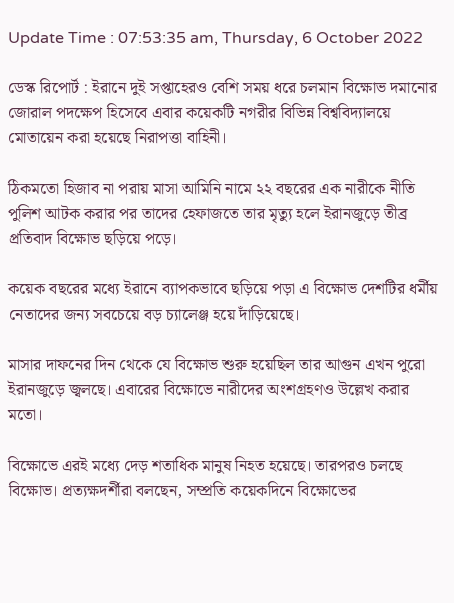Update Time : 07:53:35 am, Thursday, 6 October 2022

ডেস্ক রিপোর্ট : ইরানে দুই সপ্তাহেরও বেশি সময় ধরে চলমান বিক্ষোভ দমানোর জোরাল পদক্ষেপ হিসেবে এবার কয়েকটি নগরীর বিভিন্ন বিশ্ববিদ্যালয়ে মোতায়েন করা হয়েছে নিরাপত্তা বাহিনী।

ঠিকমতো হিজাব না পরায় মাসা আমিনি নামে ২২ বছরের এক নারীকে নীতি পুলিশ আটক করার পর তাদের হেফাজতে তার মৃত্যু হলে ইরানজুড়ে তীব্র প্রতিবাদ বিক্ষোভ ছড়িয়ে পড়ে।

কয়েক বছরের মধ্যে ইরানে ব্যাপকভাবে ছড়িয়ে পড়া এ বিক্ষোভ দেশটির ধর্মীয় নেতাদের জন্য সবচেয়ে বড় চ্যালেঞ্জ হয়ে দাঁড়িয়েছে।

মাসার দাফনের দিন থেকে যে বিক্ষোভ শুরু হয়েছিল তার আগুন এখন পুরো ইরানজুড়ে জ্বলছে। এবারের বিক্ষোভে নারীদের অংশগ্রহণও উল্লেখ করার মতো।

বিক্ষোভে এরই মধ্যে দেড় শতাধিক মানুষ নিহত হয়েছে। তারপরও চলছে বিক্ষোভ। প্রত্যক্ষদর্শীরা বলছেন, সম্প্রতি কয়েকদিনে বিক্ষোভের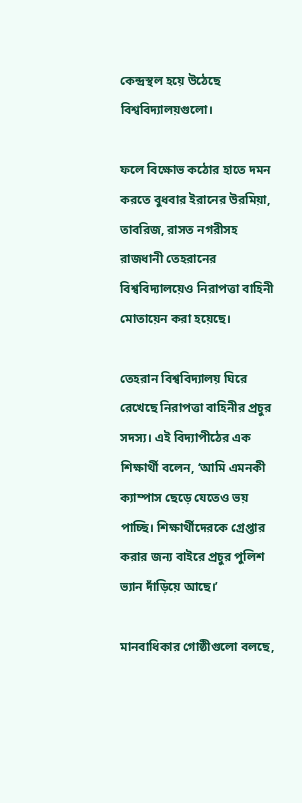কেন্দ্রস্থল হয়ে উঠেছে বিশ্ববিদ্যালয়গুলো।

ফলে বিক্ষোভ কঠোর হাতে দমন করতে বুধবার ইরানের উরমিয়া, তাবরিজ, রাসত নগরীসহ রাজধানী তেহরানের বিশ্ববিদ্যালয়েও নিরাপত্তা বাহিনী মোতায়েন করা হয়েছে।

তেহরান বিশ্ববিদ্যালয় ঘিরে রেখেছে নিরাপত্তা বাহিনীর প্রচুর সদস্য। এই বিদ্যাপীঠের এক শিক্ষার্থী বলেন, ‘আমি এমনকী ক্যাম্পাস ছেড়ে যেতেও ভয় পাচ্ছি। শিক্ষার্থীদেরকে গ্রেপ্তার করার জন্য বাইরে প্রচুর পুলিশ ভ্যান দাঁড়িয়ে আছে।’

মানবাধিকার গোষ্ঠীগুলো বলছে,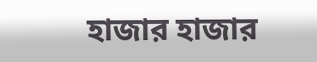হাজার হাজার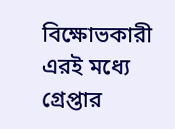বিক্ষোভকারী এরই মধ্যে গ্রেপ্তার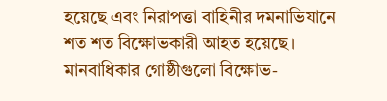হয়েছে এবং নিরাপত্তা বাহিনীর দমনাভিযানে শত শত বিক্ষোভকারী আহত হয়েছে। মানবাধিকার গোষ্ঠীগুলো বিক্ষোভ-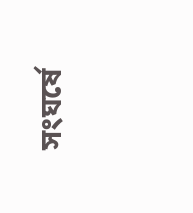সংঘর্ষে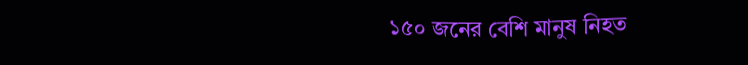১৫০ জনের বেশি মানুষ নিহত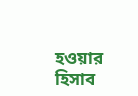হওয়ার হিসাব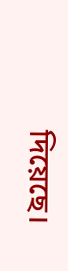দিয়েছে।